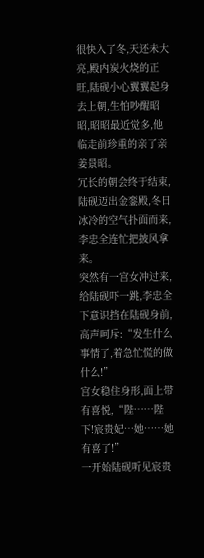很快入了冬,天还未大亮,殿内炭火烧的正旺,陆砚小心翼翼起身去上朝,生怕吵醒昭昭,昭昭最近觉多,他临走前珍重的亲了亲姜景昭。
冗长的朝会终于结束,陆砚迈出金銮殿,冬日冰冷的空气扑面而来,李忠全连忙把披风拿来。
突然有一宫女冲过来,给陆砚吓一跳,李忠全下意识挡在陆砚身前,高声呵斥:“发生什么事情了,着急忙慌的做什么!”
宫女稳住身形,面上带有喜悦,“陛……陛下!宸贵妃…她……她有喜了!”
一开始陆砚听见宸贵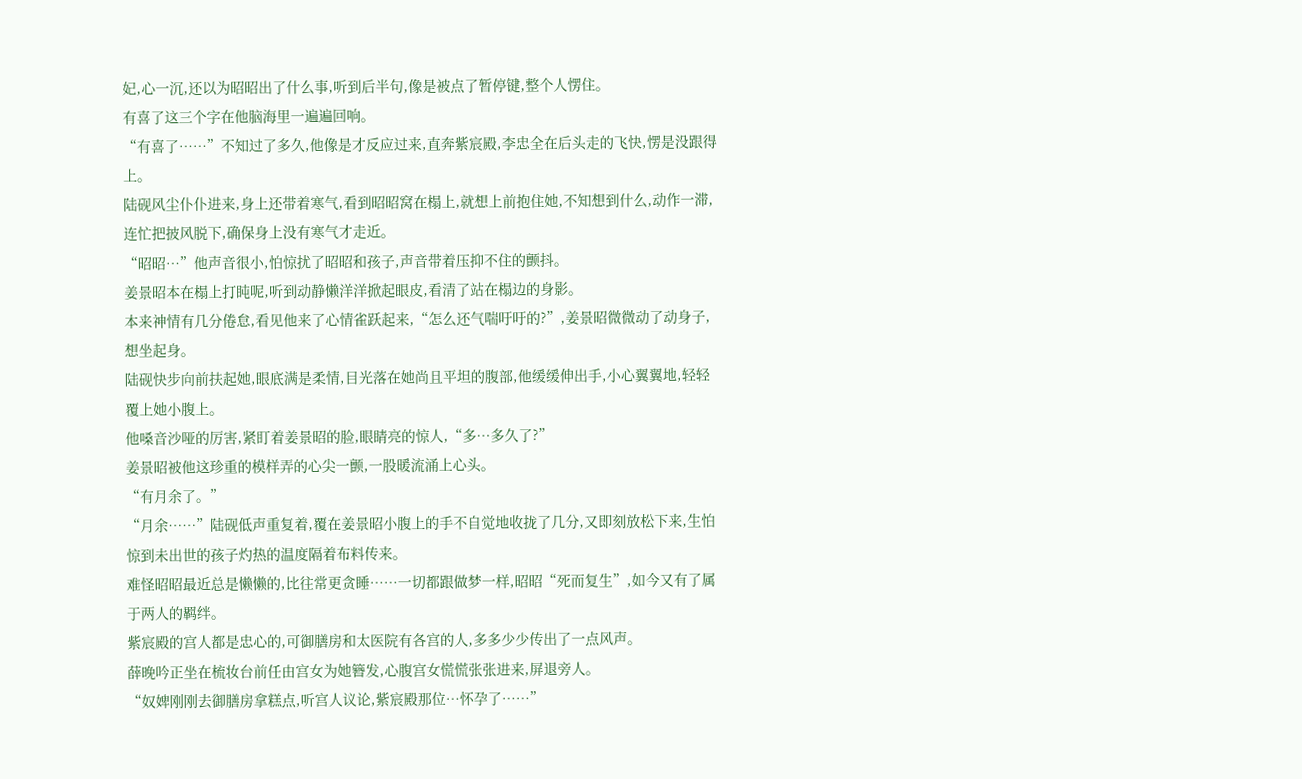妃,心一沉,还以为昭昭出了什么事,听到后半句,像是被点了暂停键,整个人愣住。
有喜了这三个字在他脑海里一遍遍回响。
“有喜了……”不知过了多久,他像是才反应过来,直奔紫宸殿,李忠全在后头走的飞快,愣是没跟得上。
陆砚风尘仆仆进来,身上还带着寒气,看到昭昭窝在榻上,就想上前抱住她,不知想到什么,动作一滞,连忙把披风脱下,确保身上没有寒气才走近。
“昭昭…”他声音很小,怕惊扰了昭昭和孩子,声音带着压抑不住的颤抖。
姜景昭本在榻上打盹呢,听到动静懒洋洋掀起眼皮,看清了站在榻边的身影。
本来神情有几分倦怠,看见他来了心情雀跃起来,“怎么还气喘吁吁的?”,姜景昭微微动了动身子,想坐起身。
陆砚快步向前扶起她,眼底满是柔情,目光落在她尚且平坦的腹部,他缓缓伸出手,小心翼翼地,轻轻覆上她小腹上。
他嗓音沙哑的厉害,紧盯着姜景昭的脸,眼睛亮的惊人,“多…多久了?”
姜景昭被他这珍重的模样弄的心尖一颤,一股暖流涌上心头。
“有月余了。”
“月余……”陆砚低声重复着,覆在姜景昭小腹上的手不自觉地收拢了几分,又即刻放松下来,生怕惊到未出世的孩子灼热的温度隔着布料传来。
难怪昭昭最近总是懒懒的,比往常更贪睡……一切都跟做梦一样,昭昭“死而复生”,如今又有了属于两人的羁绊。
紫宸殿的宫人都是忠心的,可御膳房和太医院有各宫的人,多多少少传出了一点风声。
薛晚吟正坐在梳妆台前任由宫女为她簪发,心腹宫女慌慌张张进来,屏退旁人。
“奴婢刚刚去御膳房拿糕点,听宫人议论,紫宸殿那位…怀孕了……”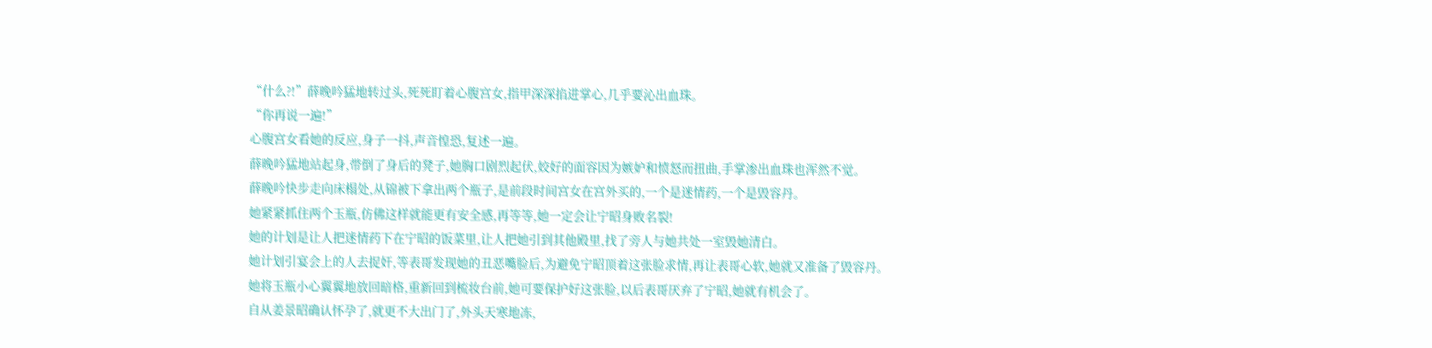“什么?!”薛晚吟猛地转过头,死死盯着心腹宫女,指甲深深掐进掌心,几乎要沁出血珠。
“你再说一遍!”
心腹宫女看她的反应,身子一抖,声音惶恐,复述一遍。
薛晚吟猛地站起身,带倒了身后的凳子,她胸口剧烈起伏,姣好的面容因为嫉妒和愤怒而扭曲,手掌渗出血珠也浑然不觉。
薛晚吟快步走向床榻处,从锦被下拿出两个瓶子,是前段时间宫女在宫外买的,一个是迷情药,一个是毁容丹。
她紧紧抓住两个玉瓶,仿佛这样就能更有安全感,再等等,她一定会让宁昭身败名裂!
她的计划是让人把迷情药下在宁昭的饭菜里,让人把她引到其他殿里,找了旁人与她共处一室毁她清白。
她计划引宴会上的人去捉奸,等表哥发现她的丑恶嘴脸后,为避免宁昭顶着这张脸求情,再让表哥心软,她就又准备了毁容丹。
她将玉瓶小心翼翼地放回暗格,重新回到梳妆台前,她可要保护好这张脸,以后表哥厌弃了宁昭,她就有机会了。
自从姜景昭确认怀孕了,就更不大出门了,外头天寒地冻,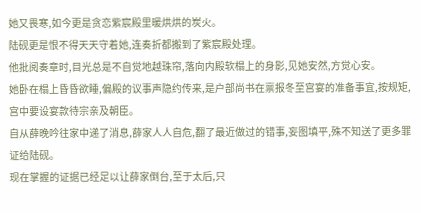她又畏寒,如今更是贪恋紫宸殿里暖烘烘的炭火。
陆砚更是恨不得天天守着她,连奏折都搬到了紫宸殿处理。
他批阅奏章时,目光总是不自觉地越珠帘,落向内殿软榻上的身影,见她安然,方觉心安。
她卧在榻上昏昏欲睡,偏殿的议事声隐约传来,是户部尚书在禀报冬至宫宴的准备事宜,按规矩,宫中要设宴款待宗亲及朝臣。
自从薛晚吟往家中递了消息,薛家人人自危,翻了最近做过的错事,妄图填平,殊不知送了更多罪证给陆砚。
现在掌握的证据已经足以让薛家倒台,至于太后,只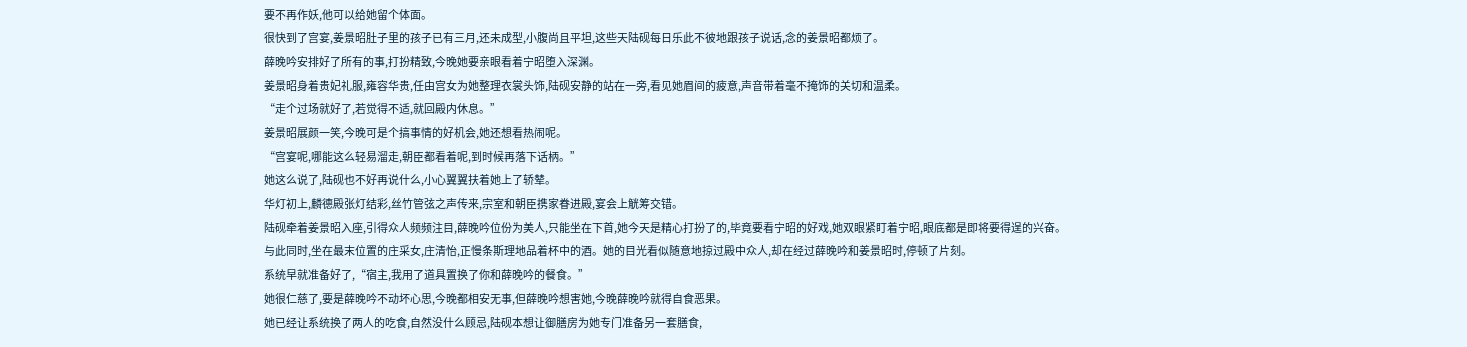要不再作妖,他可以给她留个体面。
很快到了宫宴,姜景昭肚子里的孩子已有三月,还未成型,小腹尚且平坦,这些天陆砚每日乐此不彼地跟孩子说话,念的姜景昭都烦了。
薛晚吟安排好了所有的事,打扮精致,今晚她要亲眼看着宁昭堕入深渊。
姜景昭身着贵妃礼服,雍容华贵,任由宫女为她整理衣裳头饰,陆砚安静的站在一旁,看见她眉间的疲意,声音带着毫不掩饰的关切和温柔。
“走个过场就好了,若觉得不适,就回殿内休息。”
姜景昭展颜一笑,今晚可是个搞事情的好机会,她还想看热闹呢。
“宫宴呢,哪能这么轻易溜走,朝臣都看着呢,到时候再落下话柄。”
她这么说了,陆砚也不好再说什么,小心翼翼扶着她上了轿辇。
华灯初上,麟德殿张灯结彩,丝竹管弦之声传来,宗室和朝臣携家眷进殿,宴会上觥筹交错。
陆砚牵着姜景昭入座,引得众人频频注目,薛晚吟位份为美人,只能坐在下首,她今天是精心打扮了的,毕竟要看宁昭的好戏,她双眼紧盯着宁昭,眼底都是即将要得逞的兴奋。
与此同时,坐在最末位置的庄采女,庄清怡,正慢条斯理地品着杯中的酒。她的目光看似随意地掠过殿中众人,却在经过薛晚吟和姜景昭时,停顿了片刻。
系统早就准备好了,“宿主,我用了道具置换了你和薛晚吟的餐食。”
她很仁慈了,要是薛晚吟不动坏心思,今晚都相安无事,但薛晚吟想害她,今晚薛晚吟就得自食恶果。
她已经让系统换了两人的吃食,自然没什么顾忌,陆砚本想让御膳房为她专门准备另一套膳食,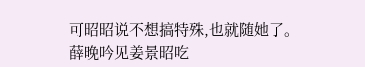可昭昭说不想搞特殊,也就随她了。
薛晚吟见姜景昭吃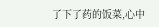了下了药的饭菜,心中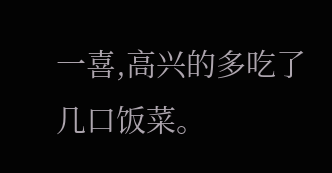一喜,高兴的多吃了几口饭菜。